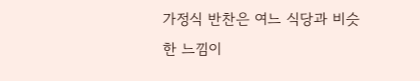가정식 반찬은 여느 식당과 비슷한 느낌이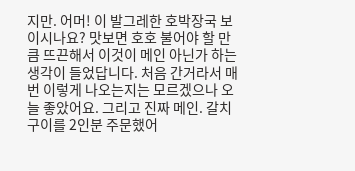지만. 어머! 이 발그레한 호박장국 보이시나요? 맛보면 호호 불어야 할 만큼 뜨끈해서 이것이 메인 아닌가 하는 생각이 들었답니다. 처음 간거라서 매번 이렇게 나오는지는 모르겠으나 오늘 좋았어요. 그리고 진짜 메인. 갈치구이를 2인분 주문했어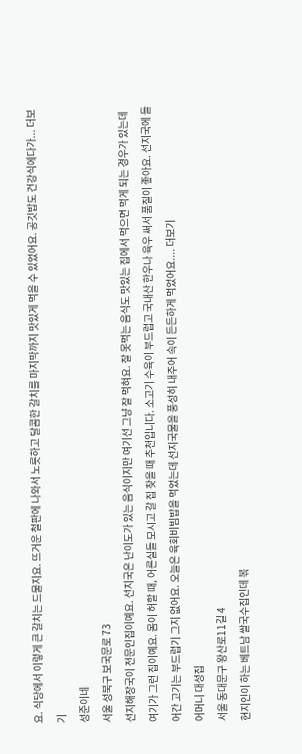요. 식당에서 이렇게 큰 갈치는 드물지요. 뜨거운 철판에 나와서 노릇하고 달콤한 갈치를 마지막까지 맛있게 먹을 수 있었어요. 공깃밥도 건강식에다가... 더보기
성준이네
서울 성북구 보국문로 73
선지해장국이 전문인집이예요. 선지국은 난이도가 있는 음식이지만 여기선 그냥 잘 먹혀요. 잘 못먹는 음식도 맛있는 집에서 먹으면 먹게 되는 경우가 있는데 여기가 그런 집이예요. 몸이 허할 때, 어른실들 모시고 갈 집 찾을 때 추천입니다. 소고기 수육이 부드럽고 국내산 한우나 육우 써서 품질이 좋아요. 선지국에 들어간 고기는 부드럽기 그지 없어요. 오늘은 육회비빔밥을 먹었는데 선지국물을 풍성히 내주어 속이 든든하게 먹었어요.... 더보기
어머니 대성집
서울 동대문구 왕산로11길 4
현지인이 하는 베트남 쌀국수집인데 볶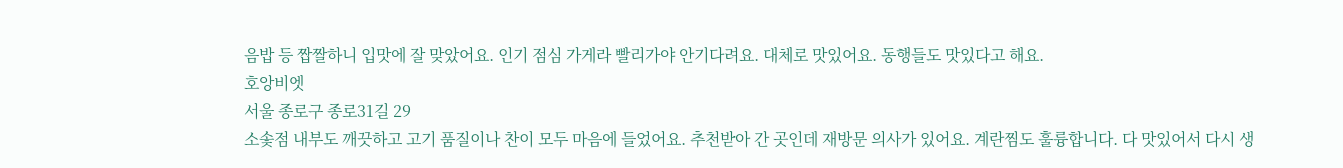음밥 등 짭짤하니 입맛에 잘 맞았어요. 인기 점심 가게라 빨리가야 안기다려요. 대체로 맛있어요. 동행들도 맛있다고 해요.
호앙비엣
서울 종로구 종로31길 29
소솣점 내부도 깨끗하고 고기 품질이나 찬이 모두 마음에 들었어요. 추천받아 간 곳인데 재방문 의사가 있어요. 계란찜도 훌륭합니다. 다 맛있어서 다시 생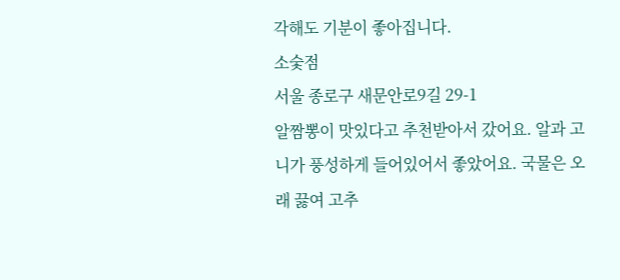각해도 기분이 좋아집니다.
소숯점
서울 종로구 새문안로9길 29-1
알짬뽕이 맛있다고 추천받아서 갔어요. 알과 고니가 풍성하게 들어있어서 좋았어요. 국물은 오래 끓여 고추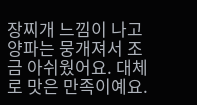장찌개 느낌이 나고 양파는 뭉개져서 조금 아쉬웠어요. 대체로 맛은 만족이예요.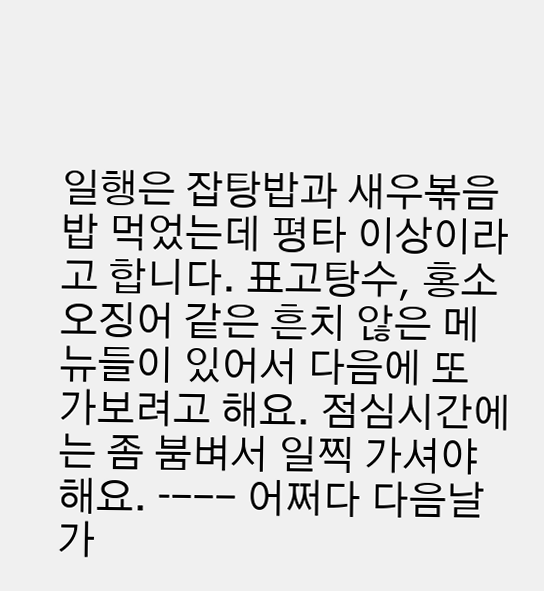일행은 잡탕밥과 새우볶음밥 먹었는데 평타 이상이라고 합니다. 표고탕수, 홍소오징어 같은 흔치 않은 메뉴들이 있어서 다음에 또 가보려고 해요. 점심시간에는 좀 붐벼서 일찍 가셔야 해요. ‐--- 어쩌다 다음날 가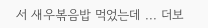서 새우볶음밥 먹었는데 ... 더보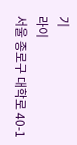기
라이
서울 종로구 대학로 40-1